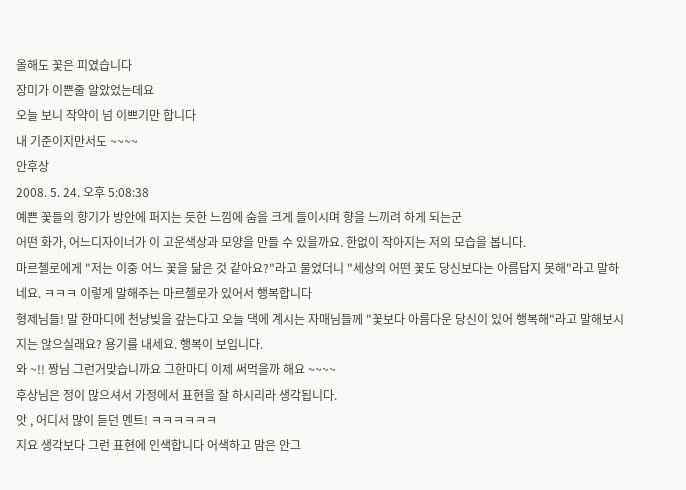올해도 꽃은 피였습니다
장미가 이쁜줄 알았었는데요
오늘 보니 작약이 넘 이쁘기만 합니다
내 기준이지만서도 ~~~~
안후상
2008. 5. 24. 오후 5:08:38
예쁜 꽃들의 향기가 방안에 퍼지는 듯한 느낌에 숨을 크게 들이시며 향을 느끼려 하게 되는군
어떤 화가, 어느디자이너가 이 고운색상과 모양을 만들 수 있을까요. 한없이 작아지는 저의 모습을 봅니다.
마르첼로에게 "저는 이중 어느 꽃을 닮은 것 같아요?"라고 물었더니 "세상의 어떤 꽃도 당신보다는 아름답지 못해"라고 말하네요. ㅋㅋㅋ 이렇게 말해주는 마르첼로가 있어서 행복합니다
형제님들! 말 한마디에 천냥빚을 갚는다고 오늘 댁에 계시는 자매님들께 "꽃보다 아름다운 당신이 있어 행복해"라고 말해보시지는 않으실래요? 용기를 내세요. 행복이 보입니다.
와 ~!! 짱님 그런거맞습니까요 그한마디 이제 써먹을까 해요 ~~~~
후상님은 정이 많으셔서 가정에서 표현을 잘 하시리라 생각됩니다.
앗 , 어디서 많이 듣던 멘트! ㅋㅋㅋㅋㅋㅋ
지요 생각보다 그런 표현에 인색합니다 어색하고 맘은 안그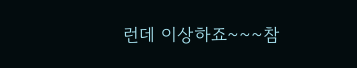런데 이상하죠~~~참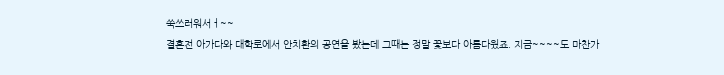쑥쓰러워서ㅓ~~
결혼전 아가다와 대학로에서 안치환의 공연을 봤는데 그때는 정말 꽃보다 아름다웠죠. 지금~~~~도 마찬가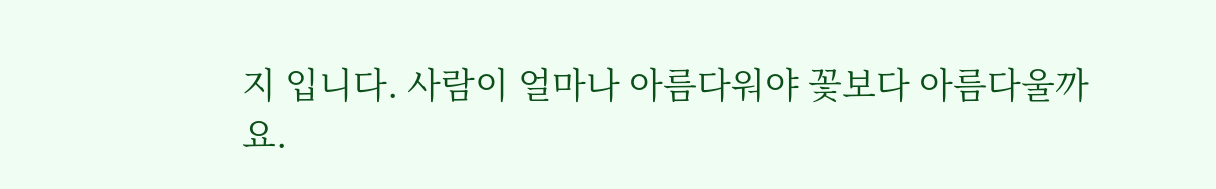지 입니다. 사람이 얼마나 아름다워야 꽃보다 아름다울까요.